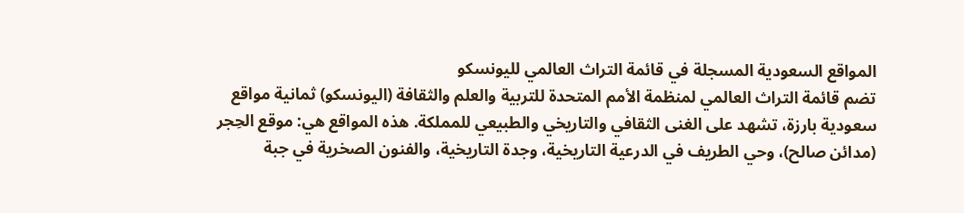المواقع السعودية المسجلة في قائمة التراث العالمي لليونسكو
تضم قائمة التراث العالمي لمنظمة الأمم المتحدة للتربية والعلم والثقافة (اليونسكو) ثمانية مواقع سعودية بارزة، تشهد على الغنى الثقافي والتاريخي والطبيعي للمملكة. هذه المواقع هي: موقع الحِجر (مدائن صالح)، وحي الطريف في الدرعية التاريخية، وجدة التاريخية، والفنون الصخرية في جبة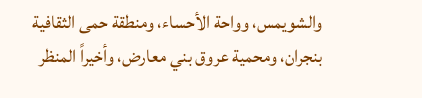والشويمس، وواحة الأحساء، ومنطقة حمى الثقافية بنجران، ومحمية عروق بني معارض، وأخيراً المنظر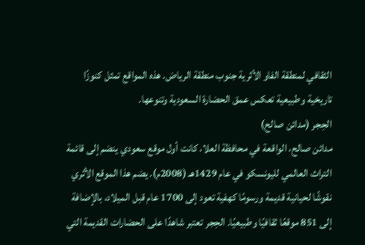الثقافي لمنطقة الفاو الأثرية جنوب منطقة الرياض. هذه المواقع تمثل كنوزًا تاريخية وطبيعية تعكس عمق الحضارة السعودية وتنوعها.
الحِجر (مدائن صالح)
مدائن صالح، الواقعة في محافظة العلا، كانت أول موقع سعودي ينضم إلى قائمة التراث العالمي لليونسكو في عام 1429هـ (2008م). يضم هذا الموقع الأثري نقوشًا لحيانية قديمة ورسومًا كهفية تعود إلى 1700 عام قبل الميلاد، بالإضافة إلى 851 موقعًا ثقافيًا وطبيعيًا. الحِجر تعتبر شاهدًا على الحضارات القديمة التي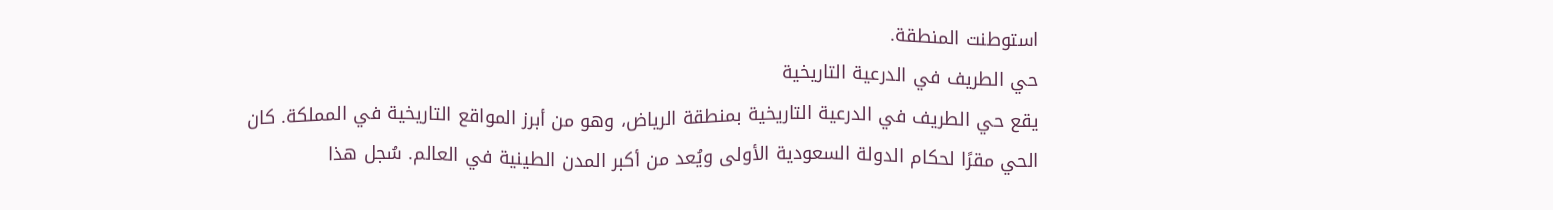استوطنت المنطقة.
حي الطريف في الدرعية التاريخية
يقع حي الطريف في الدرعية التاريخية بمنطقة الرياض، وهو من أبرز المواقع التاريخية في المملكة. كان الحي مقرًا لحكام الدولة السعودية الأولى ويُعد من أكبر المدن الطينية في العالم. سُجل هذا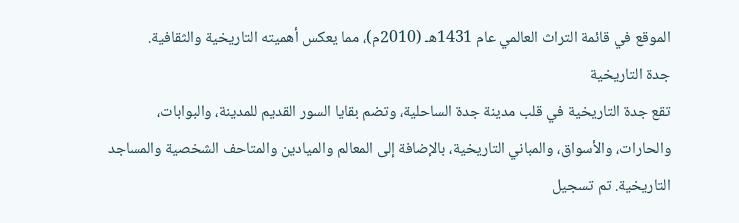الموقع في قائمة التراث العالمي عام 1431هـ (2010م)، مما يعكس أهميته التاريخية والثقافية.
جدة التاريخية
تقع جدة التاريخية في قلب مدينة جدة الساحلية، وتضم بقايا السور القديم للمدينة، والبوابات، والحارات، والأسواق، والمباني التاريخية، بالإضافة إلى المعالم والميادين والمتاحف الشخصية والمساجد التاريخية. تم تسجيل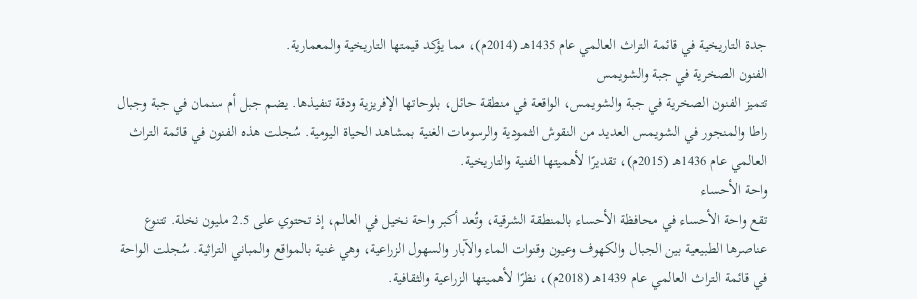جدة التاريخية في قائمة التراث العالمي عام 1435هـ (2014م)، مما يؤكد قيمتها التاريخية والمعمارية.
الفنون الصخرية في جبة والشويمس
تتميز الفنون الصخرية في جبة والشويمس، الواقعة في منطقة حائل، بلوحاتها الإفريزية ودقة تنفيذها. يضم جبل أم سنمان في جبة وجبال راطا والمنجور في الشويمس العديد من النقوش الثمودية والرسومات الغنية بمشاهد الحياة اليومية. سُجلت هذه الفنون في قائمة التراث العالمي عام 1436هـ (2015م)، تقديرًا لأهميتها الفنية والتاريخية.
واحة الأحساء
تقع واحة الأحساء في محافظة الأحساء بالمنطقة الشرقية، وتُعد أكبر واحة نخيل في العالم، إذ تحتوي على 2.5 مليون نخلة. تتنوع عناصرها الطبيعية بين الجبال والكهوف وعيون وقنوات الماء والآبار والسهول الزراعية، وهي غنية بالمواقع والمباني التراثية. سُجلت الواحة في قائمة التراث العالمي عام 1439هـ (2018م)، نظرًا لأهميتها الزراعية والثقافية.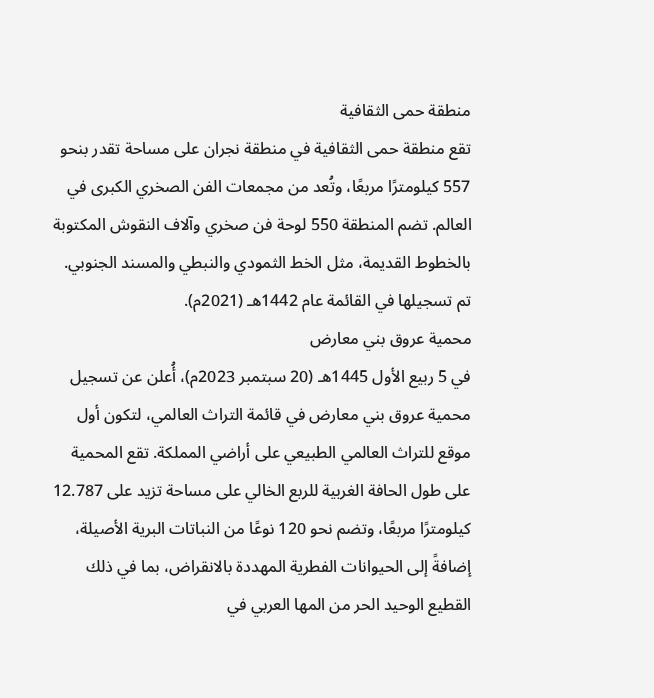منطقة حمى الثقافية
تقع منطقة حمى الثقافية في منطقة نجران على مساحة تقدر بنحو 557 كيلومترًا مربعًا، وتُعد من مجمعات الفن الصخري الكبرى في العالم. تضم المنطقة 550 لوحة فن صخري وآلاف النقوش المكتوبة بالخطوط القديمة، مثل الخط الثمودي والنبطي والمسند الجنوبي. تم تسجيلها في القائمة عام 1442هـ (2021م).
محمية عروق بني معارض
في 5 ربيع الأول 1445هـ (20 سبتمبر 2023م)، أُعلن عن تسجيل محمية عروق بني معارض في قائمة التراث العالمي، لتكون أول موقع للتراث العالمي الطبيعي على أراضي المملكة. تقع المحمية على طول الحافة الغربية للربع الخالي على مساحة تزيد على 12.787 كيلومترًا مربعًا، وتضم نحو 120 نوعًا من النباتات البرية الأصيلة، إضافةً إلى الحيوانات الفطرية المهددة بالانقراض، بما في ذلك القطيع الوحيد الحر من المها العربي في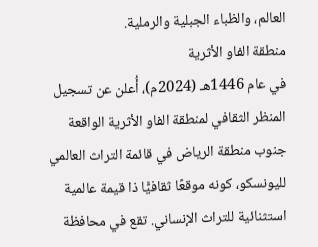العالم، والظباء الجبلية والرملية.
منطقة الفاو الأثرية
في عام 1446هـ (2024م)، أُعلن عن تسجيل المنظر الثقافي لمنطقة الفاو الأثرية الواقعة جنوب منطقة الرياض في قائمة التراث العالمي لليونسكو، كونه موقعًا ثقافيًّا ذا قيمة عالمية استثنائية للتراث الإنساني. تقع في محافظة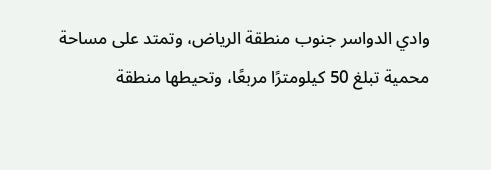وادي الدواسر جنوب منطقة الرياض، وتمتد على مساحة محمية تبلغ 50 كيلومترًا مربعًا، وتحيطها منطقة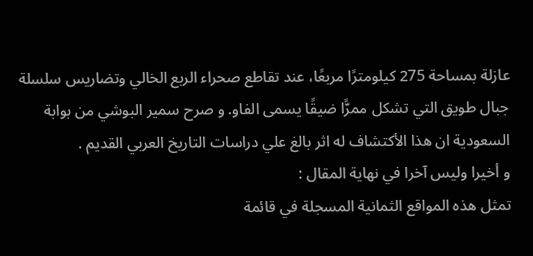عازلة بمساحة 275 كيلومترًا مربعًا، عند تقاطع صحراء الربع الخالي وتضاريس سلسلة جبال طويق التي تشكل ممرًّا ضيقًا يسمى الفاو. و صرح سمير البوشي من بوابة السعودية ان هذا الأكتشاف له اثر بالغ علي دراسات التاريخ العربي القديم .
و أخيرا وليس آخرا في نهاية المقال :
تمثل هذه المواقع الثمانية المسجلة في قائمة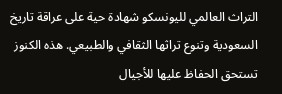التراث العالمي لليونسكو شهادة حية على عراقة تاريخ السعودية وتنوع تراثها الثقافي والطبيعي. هذه الكنوز تستحق الحفاظ عليها للأجيال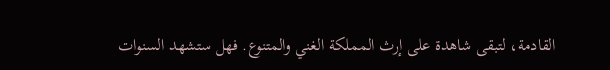القادمة، لتبقى شاهدة على إرث المملكة الغني والمتنوع. فهل ستشهد السنوات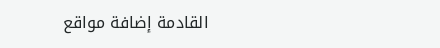القادمة إضافة مواقع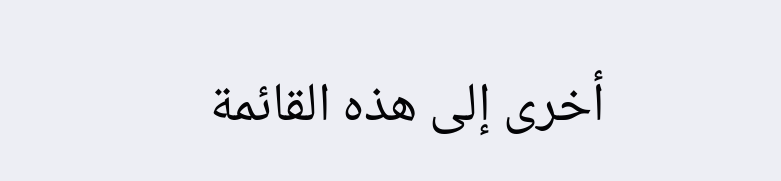أخرى إلى هذه القائمة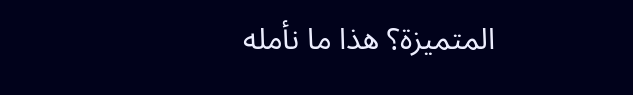المتميزة؟ هذا ما نأمله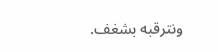ونترقبه بشغف.